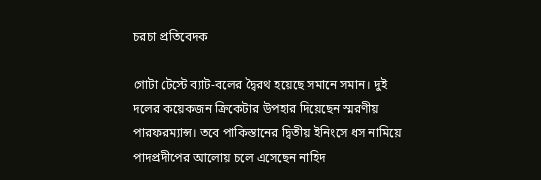চরচা প্রতিবেদক

গোটা টেস্টে ব্যাট-বলের দ্বৈরথ হয়েছে সমানে সমান। দুই দলের কয়েকজন ক্রিকেটার উপহার দিয়েছেন স্মরণীয় পারফরম্যান্স। তবে পাকিস্তানের দ্বিতীয় ইনিংসে ধস নামিয়ে পাদপ্রদীপের আলোয় চলে এসেছেন নাহিদ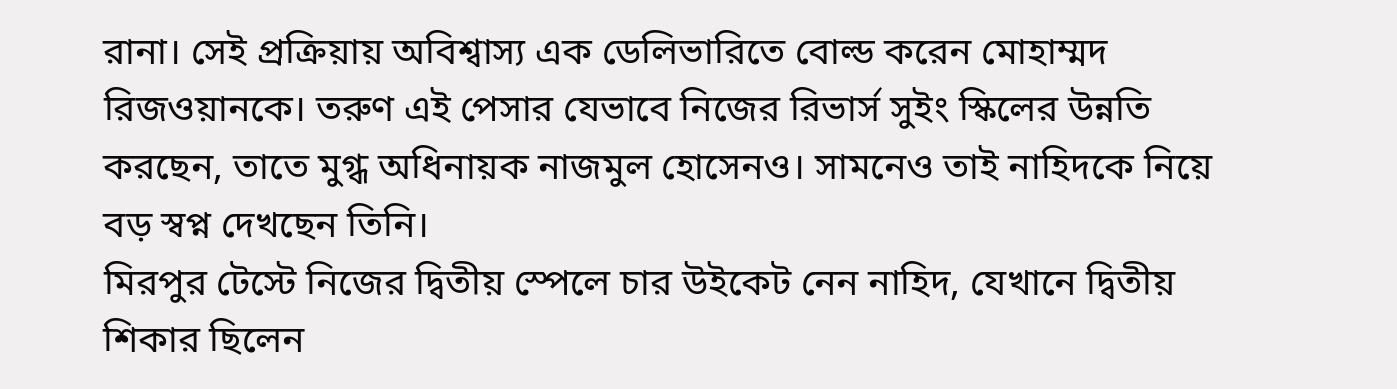রানা। সেই প্রক্রিয়ায় অবিশ্বাস্য এক ডেলিভারিতে বোল্ড করেন মোহাম্মদ রিজওয়ানকে। তরুণ এই পেসার যেভাবে নিজের রিভার্স সুইং স্কিলের উন্নতি করছেন, তাতে মুগ্ধ অধিনায়ক নাজমুল হোসেনও। সামনেও তাই নাহিদকে নিয়ে বড় স্বপ্ন দেখছেন তিনি।
মিরপুর টেস্টে নিজের দ্বিতীয় স্পেলে চার উইকেট নেন নাহিদ, যেখানে দ্বিতীয় শিকার ছিলেন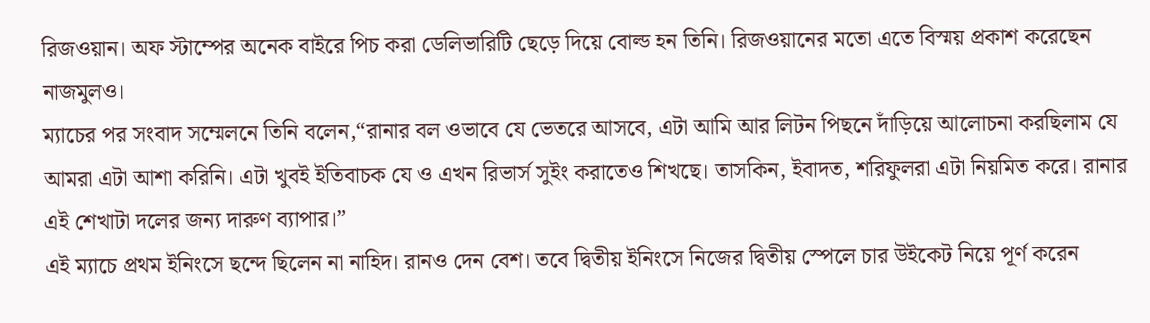রিজওয়ান। অফ স্টাম্পের অনেক বাইরে পিচ করা ডেলিভারিটি ছেড়ে দিয়ে বোল্ড হন তিনি। রিজওয়ানের মতো এতে বিস্ময় প্রকাশ করেছেন নাজমুলও।
ম্যাচের পর সংবাদ সম্মেলনে তিনি বলেন,“রানার বল ওভাবে যে ভেতরে আসবে, এটা আমি আর লিটন পিছনে দাঁড়িয়ে আলোচনা করছিলাম যে আমরা এটা আশা করিনি। এটা খুবই ইতিবাচক যে ও এখন রিভার্স সুইং করাতেও শিখছে। তাসকিন, ইবাদত, শরিফুলরা এটা নিয়মিত করে। রানার এই শেখাটা দলের জন্য দারুণ ব্যাপার।”
এই ম্যাচে প্রথম ইনিংসে ছন্দে ছিলেন না নাহিদ। রানও দেন বেশ। তবে দ্বিতীয় ইনিংসে নিজের দ্বিতীয় স্পেলে চার উইকেট নিয়ে পূর্ণ করেন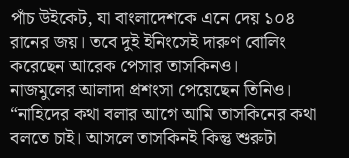পাঁচ উইকেট, যা বাংলাদেশকে এনে দেয় ১০৪ রানের জয়। তবে দুই ইনিংসেই দারুণ বোলিং করেছেন আরেক পেসার তাসকিনও।
নাজমুলের আলাদা প্রশংসা পেয়েছেন তিনিও। “নাহিদের কথা বলার আগে আমি তাসকিনের কথা বলতে চাই। আসলে তাসকিনই কিন্তু শুরুটা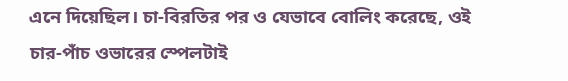এনে দিয়েছিল। চা-বিরতির পর ও যেভাবে বোলিং করেছে, ওই চার-পাঁচ ওভারের স্পেলটাই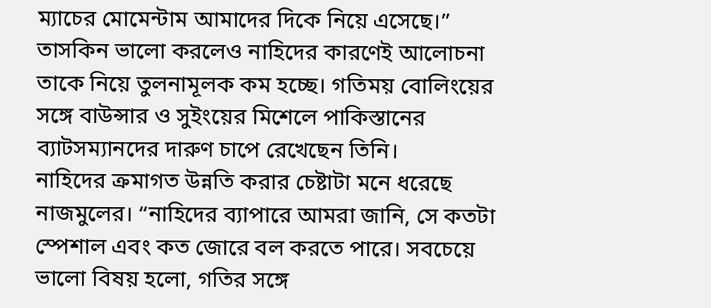ম্যাচের মোমেন্টাম আমাদের দিকে নিয়ে এসেছে।”
তাসকিন ভালো করলেও নাহিদের কারণেই আলোচনা তাকে নিয়ে তুলনামূলক কম হচ্ছে। গতিময় বোলিংয়ের সঙ্গে বাউন্সার ও সুইংয়ের মিশেলে পাকিস্তানের ব্যাটসম্যানদের দারুণ চাপে রেখেছেন তিনি।
নাহিদের ক্রমাগত উন্নতি করার চেষ্টাটা মনে ধরেছে নাজমুলের। “নাহিদের ব্যাপারে আমরা জানি, সে কতটা স্পেশাল এবং কত জোরে বল করতে পারে। সবচেয়ে ভালো বিষয় হলো, গতির সঙ্গে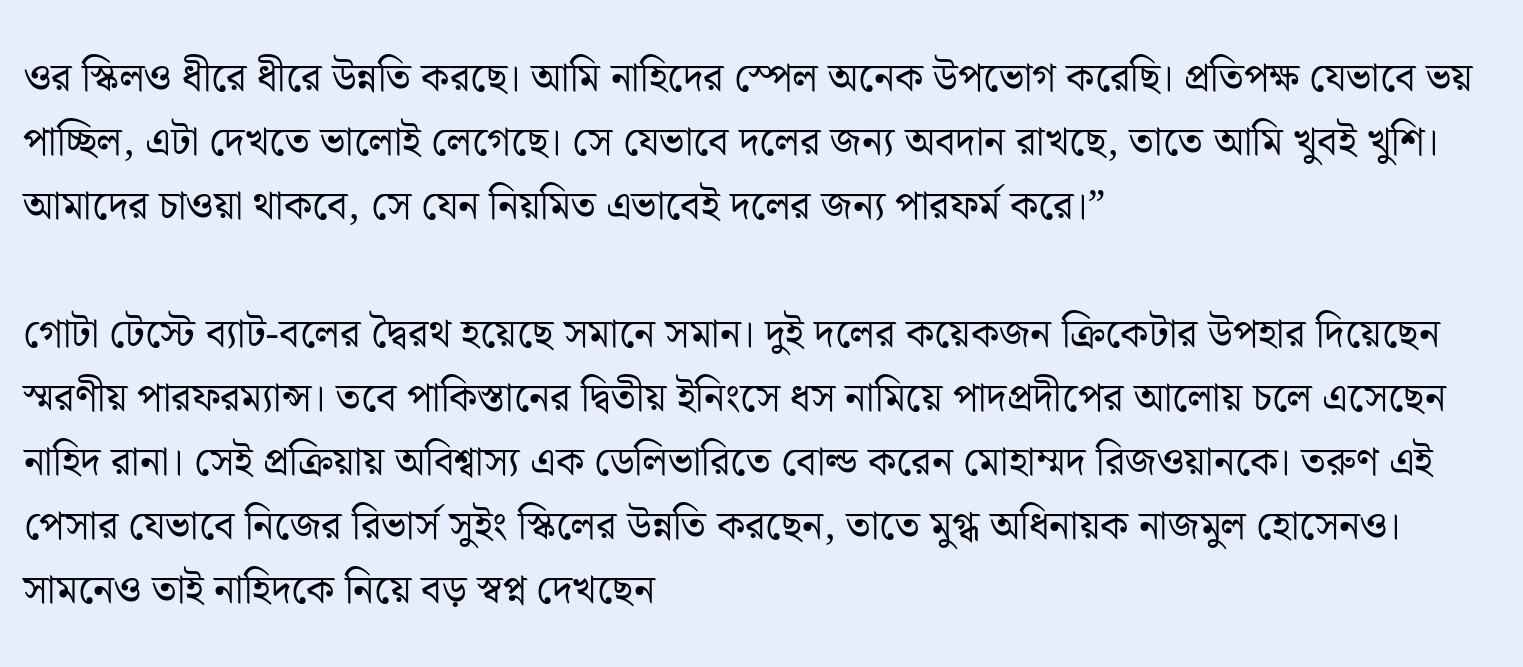ওর স্কিলও ধীরে ধীরে উন্নতি করছে। আমি নাহিদের স্পেল অনেক উপভোগ করেছি। প্রতিপক্ষ যেভাবে ভয় পাচ্ছিল, এটা দেখতে ভালোই লেগেছে। সে যেভাবে দলের জন্য অবদান রাখছে, তাতে আমি খুবই খুশি। আমাদের চাওয়া থাকবে, সে যেন নিয়মিত এভাবেই দলের জন্য পারফর্ম করে।”

গোটা টেস্টে ব্যাট-বলের দ্বৈরথ হয়েছে সমানে সমান। দুই দলের কয়েকজন ক্রিকেটার উপহার দিয়েছেন স্মরণীয় পারফরম্যান্স। তবে পাকিস্তানের দ্বিতীয় ইনিংসে ধস নামিয়ে পাদপ্রদীপের আলোয় চলে এসেছেন নাহিদ রানা। সেই প্রক্রিয়ায় অবিশ্বাস্য এক ডেলিভারিতে বোল্ড করেন মোহাম্মদ রিজওয়ানকে। তরুণ এই পেসার যেভাবে নিজের রিভার্স সুইং স্কিলের উন্নতি করছেন, তাতে মুগ্ধ অধিনায়ক নাজমুল হোসেনও। সামনেও তাই নাহিদকে নিয়ে বড় স্বপ্ন দেখছেন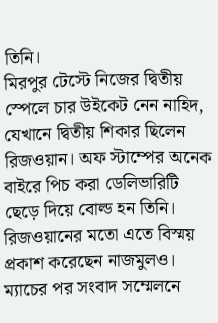তিনি।
মিরপুর টেস্টে নিজের দ্বিতীয় স্পেলে চার উইকেট নেন নাহিদ, যেখানে দ্বিতীয় শিকার ছিলেন রিজওয়ান। অফ স্টাম্পের অনেক বাইরে পিচ করা ডেলিভারিটি ছেড়ে দিয়ে বোল্ড হন তিনি। রিজওয়ানের মতো এতে বিস্ময় প্রকাশ করেছেন নাজমুলও।
ম্যাচের পর সংবাদ সম্মেলনে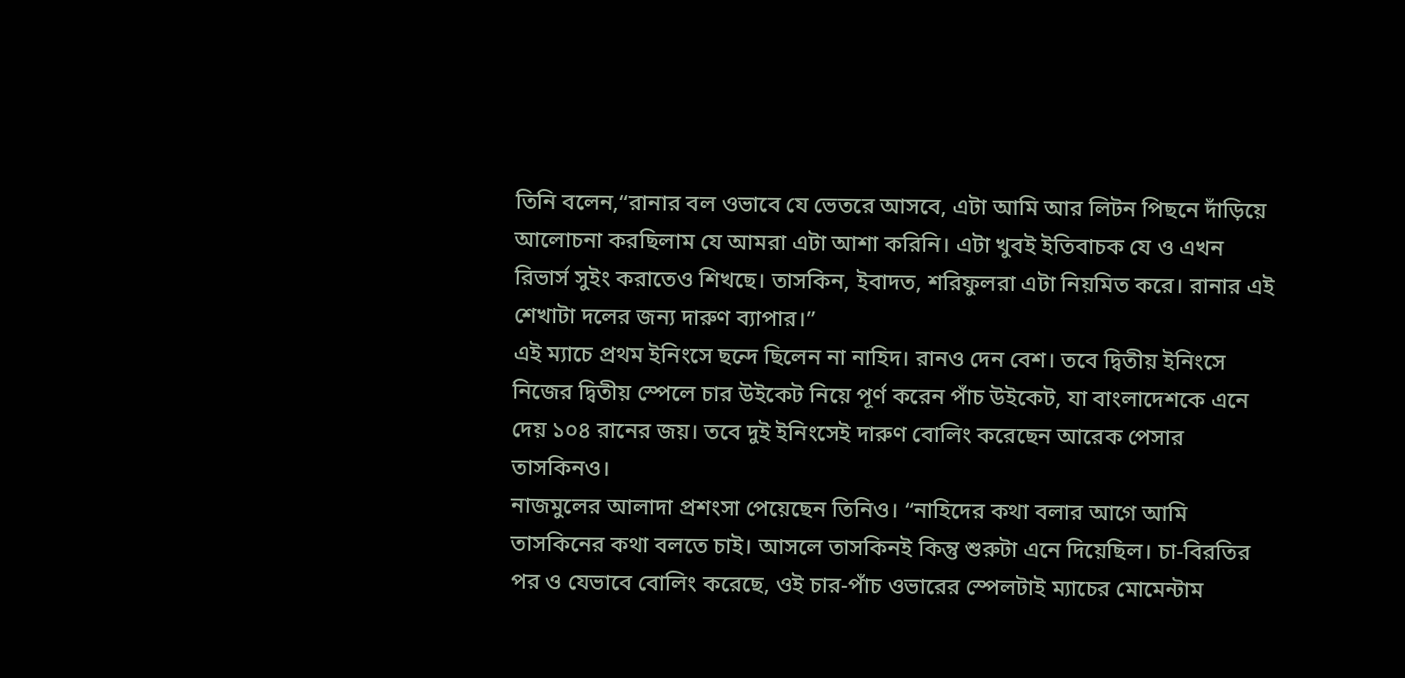তিনি বলেন,“রানার বল ওভাবে যে ভেতরে আসবে, এটা আমি আর লিটন পিছনে দাঁড়িয়ে আলোচনা করছিলাম যে আমরা এটা আশা করিনি। এটা খুবই ইতিবাচক যে ও এখন রিভার্স সুইং করাতেও শিখছে। তাসকিন, ইবাদত, শরিফুলরা এটা নিয়মিত করে। রানার এই শেখাটা দলের জন্য দারুণ ব্যাপার।”
এই ম্যাচে প্রথম ইনিংসে ছন্দে ছিলেন না নাহিদ। রানও দেন বেশ। তবে দ্বিতীয় ইনিংসে নিজের দ্বিতীয় স্পেলে চার উইকেট নিয়ে পূর্ণ করেন পাঁচ উইকেট, যা বাংলাদেশকে এনে দেয় ১০৪ রানের জয়। তবে দুই ইনিংসেই দারুণ বোলিং করেছেন আরেক পেসার তাসকিনও।
নাজমুলের আলাদা প্রশংসা পেয়েছেন তিনিও। “নাহিদের কথা বলার আগে আমি তাসকিনের কথা বলতে চাই। আসলে তাসকিনই কিন্তু শুরুটা এনে দিয়েছিল। চা-বিরতির পর ও যেভাবে বোলিং করেছে, ওই চার-পাঁচ ওভারের স্পেলটাই ম্যাচের মোমেন্টাম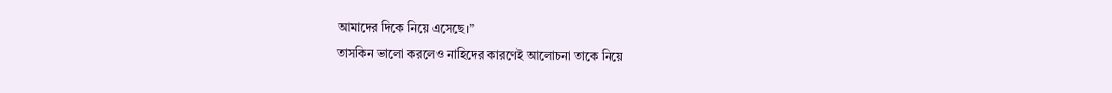আমাদের দিকে নিয়ে এসেছে।”
তাসকিন ভালো করলেও নাহিদের কারণেই আলোচনা তাকে নিয়ে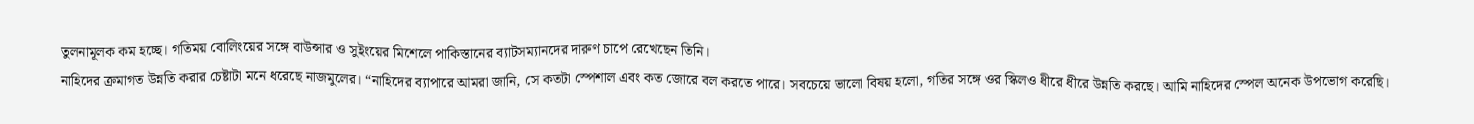তুলনামূলক কম হচ্ছে। গতিময় বোলিংয়ের সঙ্গে বাউন্সার ও সুইংয়ের মিশেলে পাকিস্তানের ব্যাটসম্যানদের দারুণ চাপে রেখেছেন তিনি।
নাহিদের ক্রমাগত উন্নতি করার চেষ্টাটা মনে ধরেছে নাজমুলের। “নাহিদের ব্যাপারে আমরা জানি, সে কতটা স্পেশাল এবং কত জোরে বল করতে পারে। সবচেয়ে ভালো বিষয় হলো, গতির সঙ্গে ওর স্কিলও ধীরে ধীরে উন্নতি করছে। আমি নাহিদের স্পেল অনেক উপভোগ করেছি।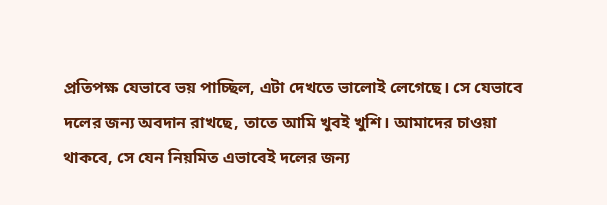প্রতিপক্ষ যেভাবে ভয় পাচ্ছিল, এটা দেখতে ভালোই লেগেছে। সে যেভাবে দলের জন্য অবদান রাখছে, তাতে আমি খুবই খুশি। আমাদের চাওয়া থাকবে, সে যেন নিয়মিত এভাবেই দলের জন্য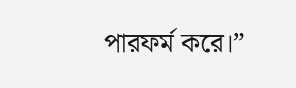পারফর্ম করে।”